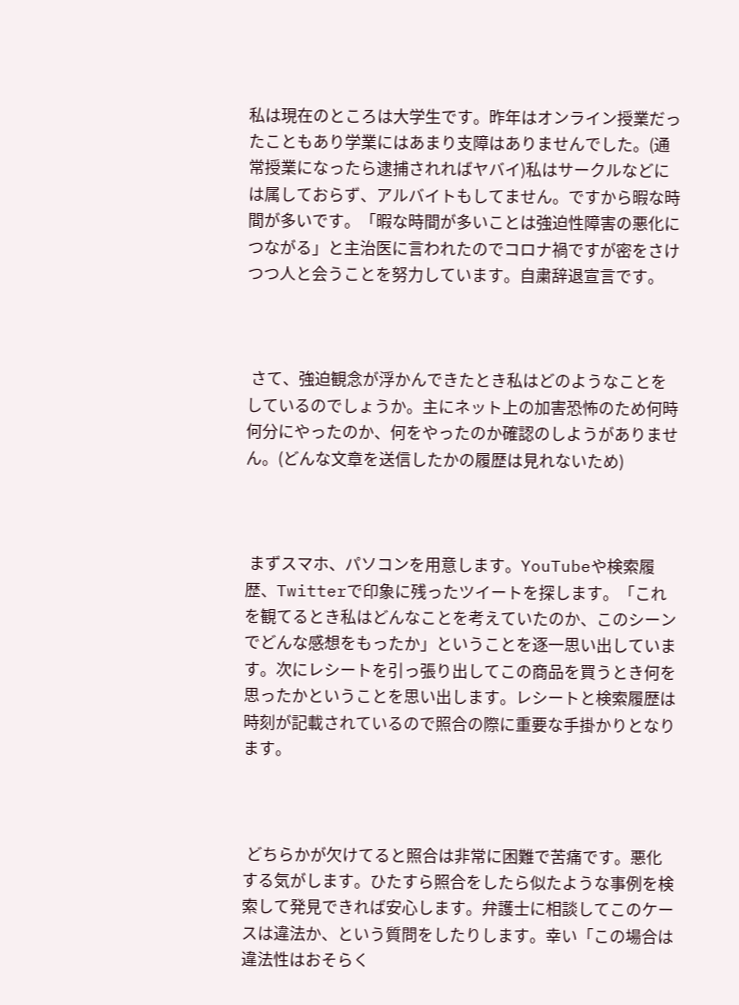私は現在のところは大学生です。昨年はオンライン授業だったこともあり学業にはあまり支障はありませんでした。(通常授業になったら逮捕されればヤバイ)私はサークルなどには属しておらず、アルバイトもしてません。ですから暇な時間が多いです。「暇な時間が多いことは強迫性障害の悪化につながる」と主治医に言われたのでコロナ禍ですが密をさけつつ人と会うことを努力しています。自粛辞退宣言です。



 さて、強迫観念が浮かんできたとき私はどのようなことをしているのでしょうか。主にネット上の加害恐怖のため何時何分にやったのか、何をやったのか確認のしようがありません。(どんな文章を送信したかの履歴は見れないため)



 まずスマホ、パソコンを用意します。YouTubeや検索履歴、Twitterで印象に残ったツイートを探します。「これを観てるとき私はどんなことを考えていたのか、このシーンでどんな感想をもったか」ということを逐一思い出しています。次にレシートを引っ張り出してこの商品を買うとき何を思ったかということを思い出します。レシートと検索履歴は時刻が記載されているので照合の際に重要な手掛かりとなります。



 どちらかが欠けてると照合は非常に困難で苦痛です。悪化する気がします。ひたすら照合をしたら似たような事例を検索して発見できれば安心します。弁護士に相談してこのケースは違法か、という質問をしたりします。幸い「この場合は違法性はおそらく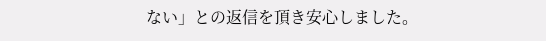ない」との返信を頂き安心しました。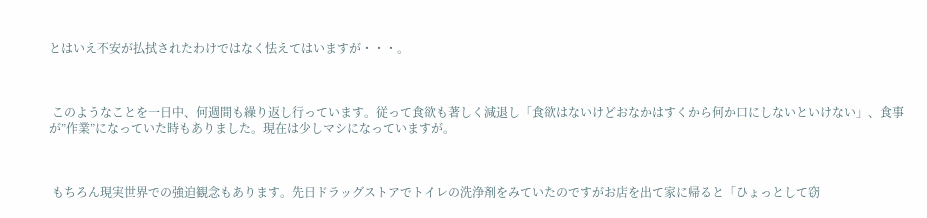とはいえ不安が払拭されたわけではなく怯えてはいますが・・・。



 このようなことを一日中、何週間も繰り返し行っています。従って食欲も著しく減退し「食欲はないけどおなかはすくから何か口にしないといけない」、食事が”作業”になっていた時もありました。現在は少しマシになっていますが。



 もちろん現実世界での強迫観念もあります。先日ドラッグストアでトイレの洗浄剤をみていたのですがお店を出て家に帰ると「ひょっとして窃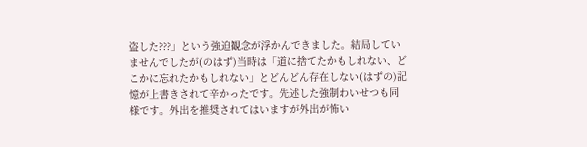盗した???」という強迫観念が浮かんできました。結局していませんでしたが(のはず)当時は「道に捨てたかもしれない、どこかに忘れたかもしれない」とどんどん存在しない(はずの)記憶が上書きされて辛かったです。先述した強制わいせつも同様です。外出を推奨されてはいますが外出が怖い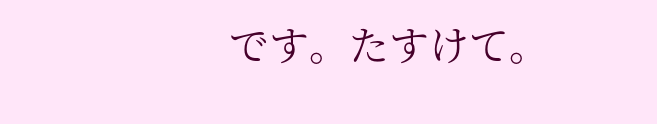です。たすけて。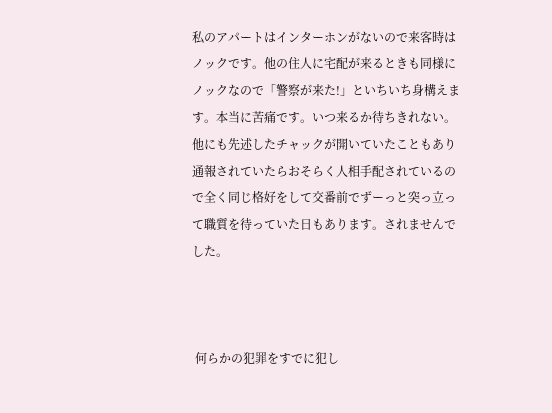私のアパートはインターホンがないので来客時はノックです。他の住人に宅配が来るときも同様にノックなので「警察が来た!」といちいち身構えます。本当に苦痛です。いつ来るか待ちきれない。他にも先述したチャックが開いていたこともあり通報されていたらおそらく人相手配されているので全く同じ格好をして交番前でずーっと突っ立って職質を待っていた日もあります。されませんでした。



 何らかの犯罪をすでに犯し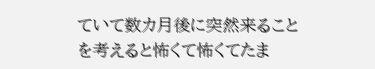ていて数カ月後に突然来ることを考えると怖くて怖くてたま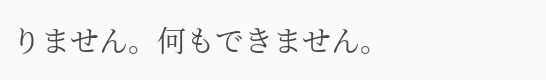りません。何もできません。